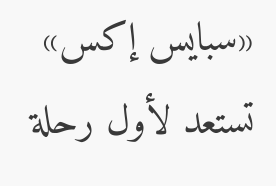«سبايس إكس» تستعد لأول رحلة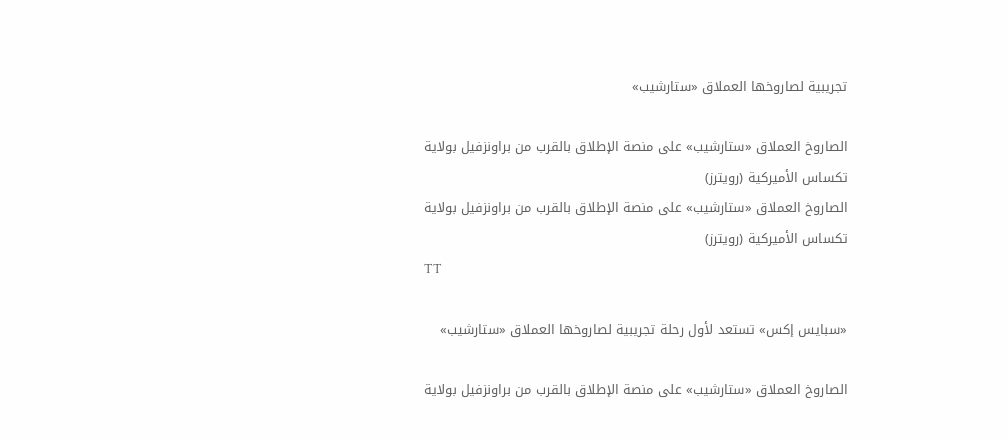تجريبية لصاروخها العملاق «ستارشيب»

الصاروخ العملاق «ستارشيب» على منصة الإطلاق بالقرب من براونزفيل بولاية تكساس الأميركية (رويترز)
الصاروخ العملاق «ستارشيب» على منصة الإطلاق بالقرب من براونزفيل بولاية تكساس الأميركية (رويترز)
TT

«سبايس إكس» تستعد لأول رحلة تجريبية لصاروخها العملاق «ستارشيب»

الصاروخ العملاق «ستارشيب» على منصة الإطلاق بالقرب من براونزفيل بولاية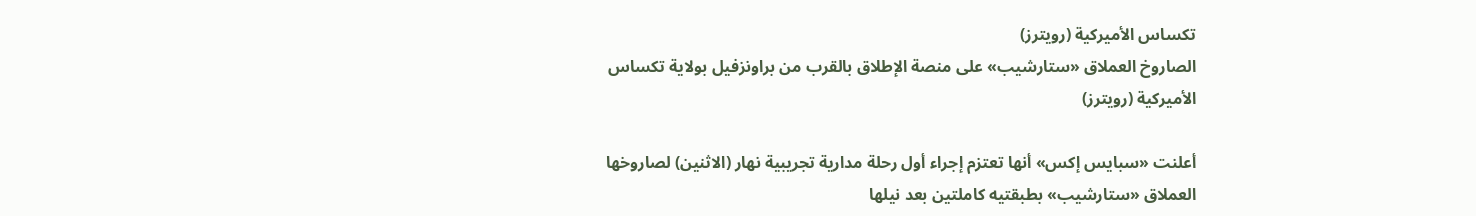تكساس الأميركية (رويترز)
الصاروخ العملاق «ستارشيب» على منصة الإطلاق بالقرب من براونزفيل بولاية تكساس الأميركية (رويترز)

أعلنت «سبايس إكس» أنها تعتزم إجراء أول رحلة مدارية تجريبية نهار (الاثنين) لصاروخها العملاق «ستارشيب» بطبقتيه كاملتين بعد نيلها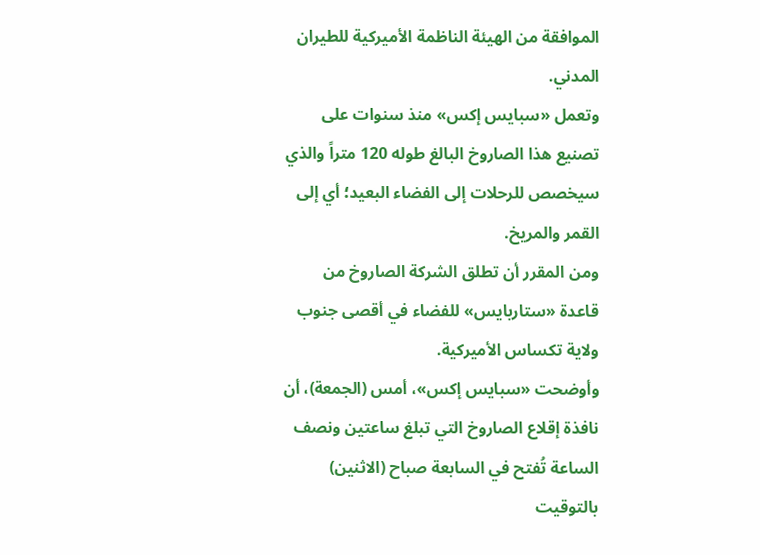الموافقة من الهيئة الناظمة الأميركية للطيران المدني.
وتعمل «سبايس إكس» منذ سنوات على تصنيع هذا الصاروخ البالغ طوله 120 متراً والذي سيخصص للرحلات إلى الفضاء البعيد؛ أي إلى القمر والمريخ.
ومن المقرر أن تطلق الشركة الصاروخ من قاعدة «ستاربايس» للفضاء في أقصى جنوب ولاية تكساس الأميركية.
وأوضحت «سبايس إكس»، أمس (الجمعة)، أن نافذة إقلاع الصاروخ التي تبلغ ساعتين ونصف الساعة تُفتح في السابعة صباح (الاثنين) بالتوقيت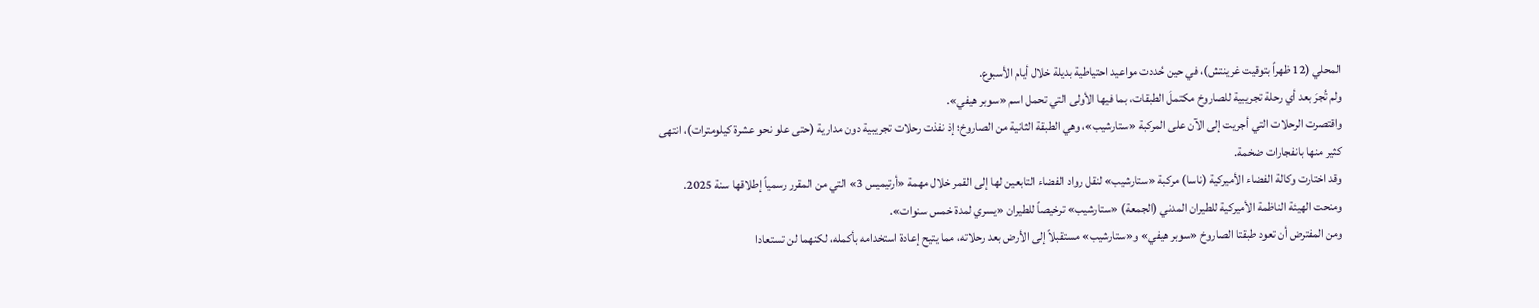المحلي (12 ظهراً بتوقيت غرينتش)، في حين حُددت مواعيد احتياطية بديلة خلال أيام الأسبوع.
ولم تُجرَ بعد أي رحلة تجريبية للصاروخ مكتملَ الطبقات، بما فيها الأولى التي تحمل اسم «سوبر هيفي».
واقتصرت الرحلات التي أجريت إلى الآن على المركبة «ستارشيب»، وهي الطبقة الثانية من الصاروخ؛ إذ نفذت رحلات تجريبية دون مدارية (حتى علو نحو عشرة كيلومترات)، انتهى كثير منها بانفجارات ضخمة.
وقد اختارت وكالة الفضاء الأميركية (ناسا) مركبة «ستارشيب» لنقل رواد الفضاء التابعين لها إلى القمر خلال مهمة «أرتيميس 3» التي من المقرر رسمياً إطلاقها سنة 2025.
ومنحت الهيئة الناظمة الأميركية للطيران المدني (الجمعة) «ستارشيب» ترخيصاً للطيران «يسري لمدة خمس سنوات».
ومن المفترض أن تعود طبقتا الصاروخ «سوبر هيفي» و«ستارشيب» مستقبلاً إلى الأرض بعد رحلاته، مما يتيح إعادة استخدامه بأكمله، لكنهما لن تستعادا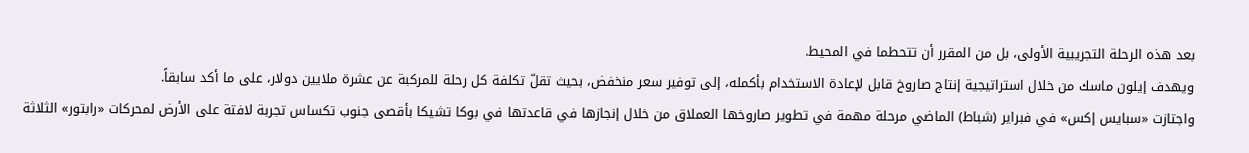بعد هذه الرحلة التجريبية الأولى، بل من المقرر أن تتحطما في المحيط.
ويهدف إيلون ماسك من خلال استراتيجية إنتاج صاروخ قابل لإعادة الاستخدام بأكمله، إلى توفير سعر منخفض، بحيث تقلّ تكلفة كل رحلة للمركبة عن عشرة ملايين دولار، على ما أكد سابقاً.
واجتازت «سبايس إكس» في فبراير (شباط) الماضي مرحلة مهمة في تطوير صاروخها العملاق من خلال إنجازها في قاعدتها في بوكا تشيكا بأقصى جنوب تكساس تجربة لافتة على الأرض لمحركات «رابتور» الثلاثة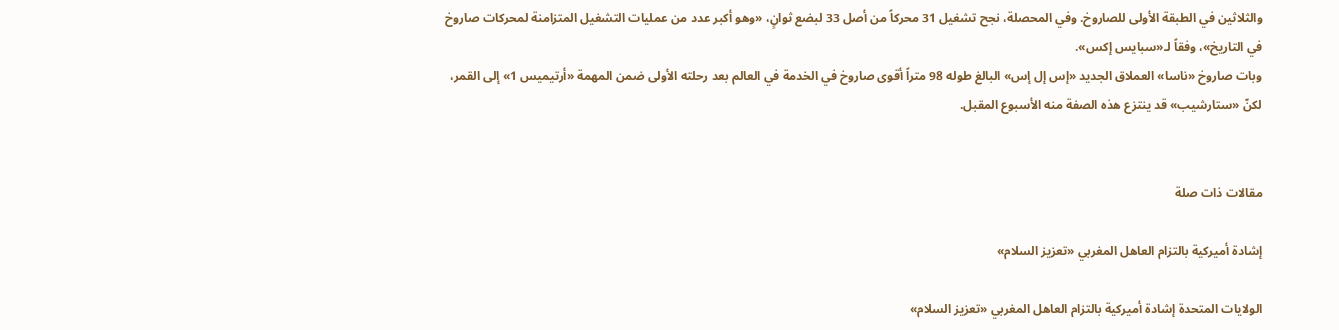والثلاثين في الطبقة الأولى للصاروخ. وفي المحصلة، نجح تشغيل 31 محركاً من أصل 33 لبضع ثوانٍ، «وهو أكبر عدد من عمليات التشغيل المتزامنة لمحركات صاروخ في التاريخ»، وفقاً لـ«سبايس إكس».
وبات صاروخ «ناسا» العملاق الجديد «إس إل إس» البالغ طوله 98 متراً أقوى صاروخ في الخدمة في العالم بعد رحلته الأولى ضمن المهمة «أرتيميس 1» إلى القمر، لكنّ «ستارشيب» قد ينتزع هذه الصفة منه الأسبوع المقبل.


مقالات ذات صلة

إشادة أميركية بالتزام العاهل المغربي «تعزيز السلام»

الولايات المتحدة إشادة أميركية بالتزام العاهل المغربي «تعزيز السلام»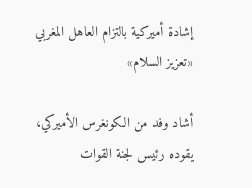إشادة أميركية بالتزام العاهل المغربي «تعزيز السلام»

أشاد وفد من الكونغرس الأميركي، يقوده رئيس لجنة القوات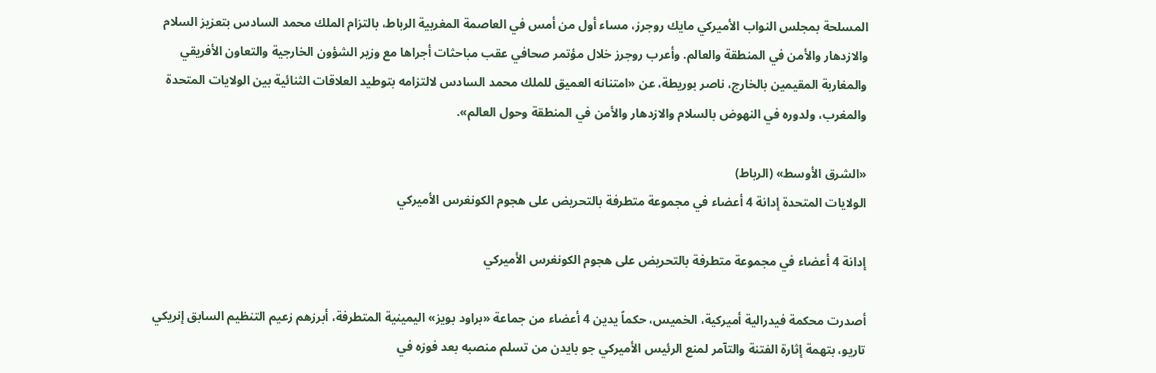المسلحة بمجلس النواب الأميركي مايك روجرز، مساء أول من أمس في العاصمة المغربية الرباط، بالتزام الملك محمد السادس بتعزيز السلام والازدهار والأمن في المنطقة والعالم. وأعرب روجرز خلال مؤتمر صحافي عقب مباحثات أجراها مع وزير الشؤون الخارجية والتعاون الأفريقي والمغاربة المقيمين بالخارج، ناصر بوريطة، عن «امتنانه العميق للملك محمد السادس لالتزامه بتوطيد العلاقات الثنائية بين الولايات المتحدة والمغرب، ولدوره في النهوض بالسلام والازدهار والأمن في المنطقة وحول العالم».

«الشرق الأوسط» (الرباط)
الولايات المتحدة إدانة 4 أعضاء في مجموعة متطرفة بالتحريض على هجوم الكونغرس الأميركي

إدانة 4 أعضاء في مجموعة متطرفة بالتحريض على هجوم الكونغرس الأميركي

أصدرت محكمة فيدرالية أميركية، الخميس، حكماً يدين 4 أعضاء من جماعة «براود بويز» اليمينية المتطرفة، أبرزهم زعيم التنظيم السابق إنريكي تاريو، بتهمة إثارة الفتنة والتآمر لمنع الرئيس الأميركي جو بايدن من تسلم منصبه بعد فوزه في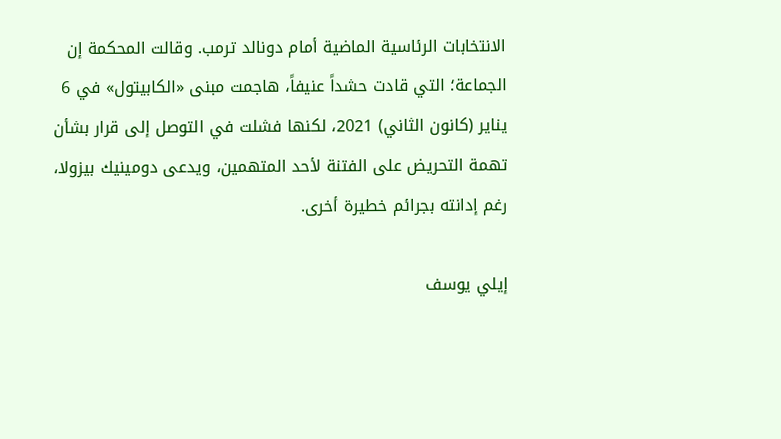الانتخابات الرئاسية الماضية أمام دونالد ترمب. وقالت المحكمة إن الجماعة؛ التي قادت حشداً عنيفاً، هاجمت مبنى «الكابيتول» في 6 يناير (كانون الثاني) 2021، لكنها فشلت في التوصل إلى قرار بشأن تهمة التحريض على الفتنة لأحد المتهمين، ويدعى دومينيك بيزولا، رغم إدانته بجرائم خطيرة أخرى.

إيلي يوسف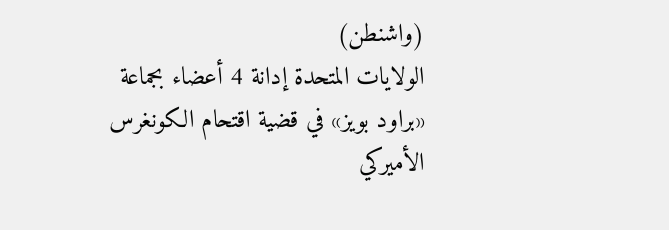(واشنطن)
الولايات المتحدة إدانة 4 أعضاء بجماعة «براود بويز» في قضية اقتحام الكونغرس الأميركي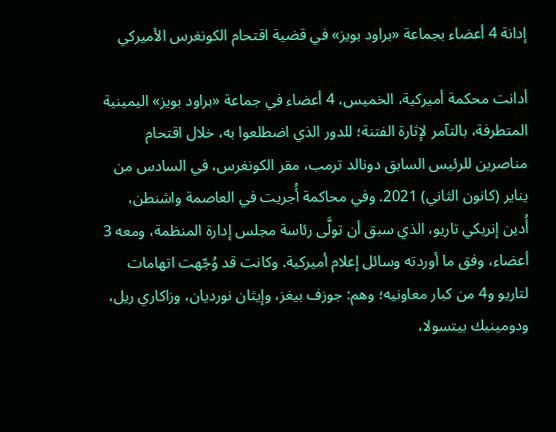إدانة 4 أعضاء بجماعة «براود بويز» في قضية اقتحام الكونغرس الأميركي

أدانت محكمة أميركية، الخميس، 4 أعضاء في جماعة «براود بويز» اليمينية المتطرفة، بالتآمر لإثارة الفتنة؛ للدور الذي اضطلعوا به، خلال اقتحام مناصرين للرئيس السابق دونالد ترمب، مقر الكونغرس، في السادس من يناير (كانون الثاني) 2021. وفي محاكمة أُجريت في العاصمة واشنطن، أُدين إنريكي تاريو، الذي سبق أن تولَّى رئاسة مجلس إدارة المنظمة، ومعه 3 أعضاء، وفق ما أوردته وسائل إعلام أميركية. وكانت قد وُجّهت اتهامات لتاريو و4 من كبار معاونيه؛ وهم: جوزف بيغز، وإيثان نورديان، وزاكاري ريل، ودومينيك بيتسولا،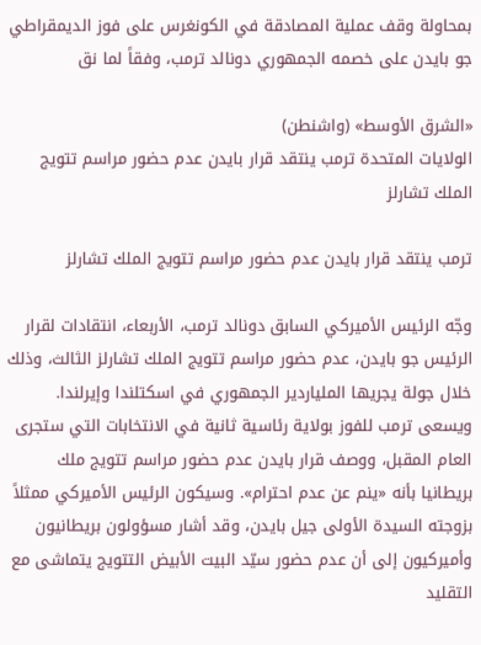بمحاولة وقف عملية المصادقة في الكونغرس على فوز الديمقراطي جو بايدن على خصمه الجمهوري دونالد ترمب، وفقاً لما نق

«الشرق الأوسط» (واشنطن)
الولايات المتحدة ترمب ينتقد قرار بايدن عدم حضور مراسم تتويج الملك تشارلز

ترمب ينتقد قرار بايدن عدم حضور مراسم تتويج الملك تشارلز

وجّه الرئيس الأميركي السابق دونالد ترمب، الأربعاء، انتقادات لقرار الرئيس جو بايدن، عدم حضور مراسم تتويج الملك تشارلز الثالث، وذلك خلال جولة يجريها الملياردير الجمهوري في اسكتلندا وإيرلندا. ويسعى ترمب للفوز بولاية رئاسية ثانية في الانتخابات التي ستجرى العام المقبل، ووصف قرار بايدن عدم حضور مراسم تتويج ملك بريطانيا بأنه «ينم عن عدم احترام». وسيكون الرئيس الأميركي ممثلاً بزوجته السيدة الأولى جيل بايدن، وقد أشار مسؤولون بريطانيون وأميركيون إلى أن عدم حضور سيّد البيت الأبيض التتويج يتماشى مع التقليد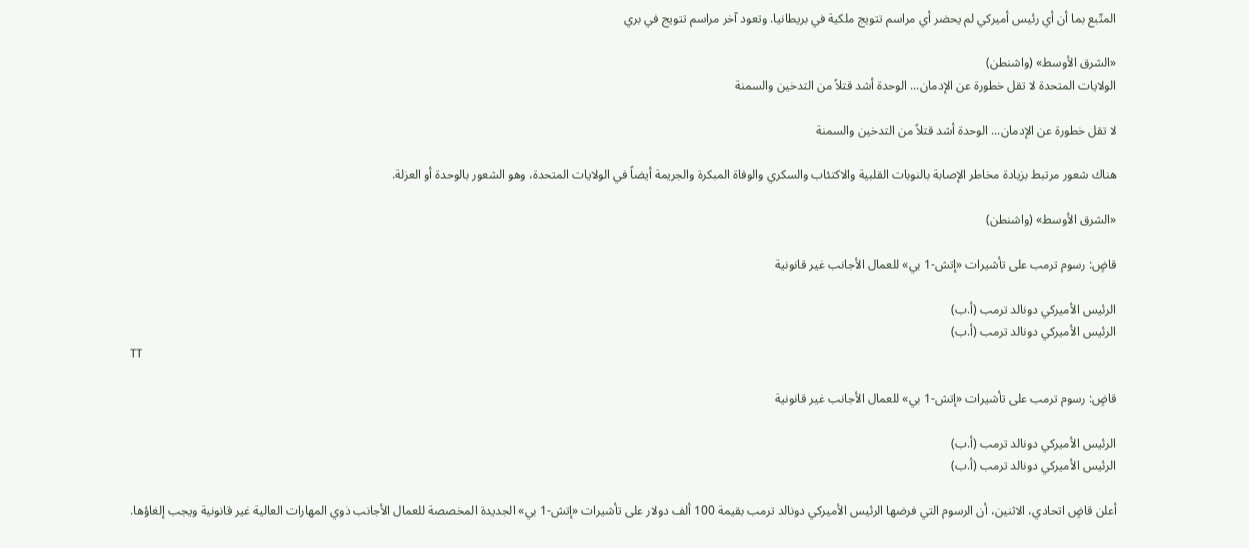المتّبع بما أن أي رئيس أميركي لم يحضر أي مراسم تتويج ملكية في بريطانيا. وتعود آخر مراسم تتويج في بري

«الشرق الأوسط» (واشنطن)
الولايات المتحدة لا تقل خطورة عن الإدمان... الوحدة أشد قتلاً من التدخين والسمنة

لا تقل خطورة عن الإدمان... الوحدة أشد قتلاً من التدخين والسمنة

هناك شعور مرتبط بزيادة مخاطر الإصابة بالنوبات القلبية والاكتئاب والسكري والوفاة المبكرة والجريمة أيضاً في الولايات المتحدة، وهو الشعور بالوحدة أو العزلة.

«الشرق الأوسط» (واشنطن)

قاضٍ: رسوم ترمب على تأشيرات «إتش-1 بي» للعمال الأجانب غير قانونية

الرئيس الأميركي دونالد ترمب (أ.ب)
الرئيس الأميركي دونالد ترمب (أ.ب)
TT

قاضٍ: رسوم ترمب على تأشيرات «إتش-1 بي» للعمال الأجانب غير قانونية

الرئيس الأميركي دونالد ترمب (أ.ب)
الرئيس الأميركي دونالد ترمب (أ.ب)

أعلن قاضٍ اتحادي، الاثنين، أن الرسوم التي فرضها الرئيس الأميركي دونالد ترمب بقيمة 100 ألف دولار على تأشيرات «إتش-1 بي» الجديدة المخصصة للعمال الأجانب ذوي المهارات العالية غير قانونية ويجب إلغاؤها.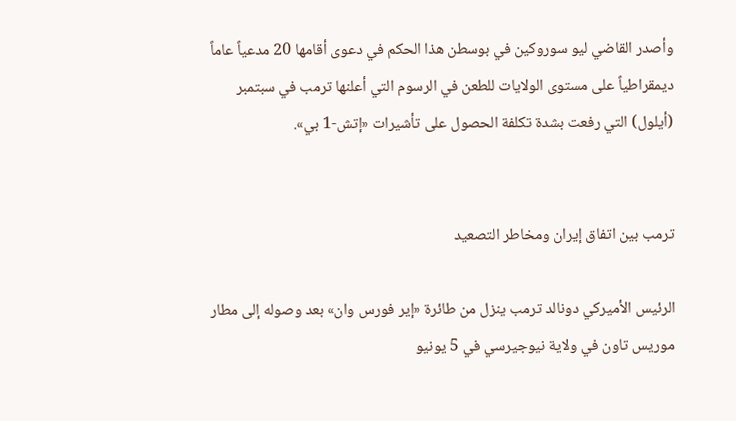وأصدر القاضي ليو سوروكين في بوسطن هذا الحكم في دعوى أقامها 20 مدعياً عاماً ديمقراطياً على مستوى الولايات للطعن في الرسوم التي أعلنها ترمب في سبتمبر (أيلول) التي رفعت بشدة تكلفة الحصول على تأشيرات «إتش-1 بي».


ترمب بين اتفاق إيران ومخاطر التصعيد

الرئيس الأميركي دونالد ترمب ينزل من طائرة «إير فورس وان» بعد وصوله إلى مطار موريس تاون في ولاية نيوجيرسي في 5 يونيو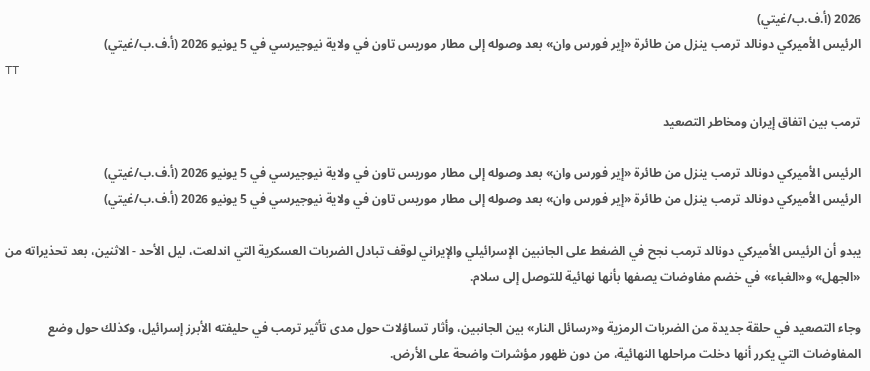2026 (أ.ف.ب/غيتي)
الرئيس الأميركي دونالد ترمب ينزل من طائرة «إير فورس وان» بعد وصوله إلى مطار موريس تاون في ولاية نيوجيرسي في 5 يونيو 2026 (أ.ف.ب/غيتي)
TT

ترمب بين اتفاق إيران ومخاطر التصعيد

الرئيس الأميركي دونالد ترمب ينزل من طائرة «إير فورس وان» بعد وصوله إلى مطار موريس تاون في ولاية نيوجيرسي في 5 يونيو 2026 (أ.ف.ب/غيتي)
الرئيس الأميركي دونالد ترمب ينزل من طائرة «إير فورس وان» بعد وصوله إلى مطار موريس تاون في ولاية نيوجيرسي في 5 يونيو 2026 (أ.ف.ب/غيتي)

يبدو أن الرئيس الأميركي دونالد ترمب نجح في الضغط على الجانبين الإسرائيلي والإيراني لوقف تبادل الضربات العسكرية التي اندلعت، ليل الأحد - الاثنين، بعد تحذيراته من «الجهل» و«الغباء» في خضم مفاوضات يصفها بأنها نهائية للتوصل إلى سلام.

وجاء التصعيد في حلقة جديدة من الضربات الرمزية و«رسائل النار» بين الجانبين، وأثار تساؤلات حول مدى تأثير ترمب في حليفته الأبرز إسرائيل، وكذلك حول وضع المفاوضات التي يكرر أنها دخلت مراحلها النهائية، من دون ظهور مؤشرات واضحة على الأرض.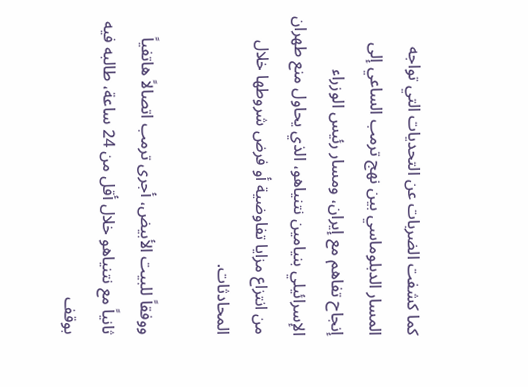كما كشفت الضربات عن التحديات التي تواجه المسار الدبلوماسي بين نهج ترمب الساعي إلى إنجاح تفاهم مع إيران، ومسار رئيس الوزراء الإسرائيلي بنيامين نتنياهو، الذي يحاول منع طهران من انتزاع مزايا تفاوضية أو فرض شروطها خلال المحادثات.

ووفقاً للبيت الأبيض، أجرى ترمب اتصالاً هاتفياً ثانياً مع نتنياهو خلال أقل من 24 ساعة، طالبه فيه بوقف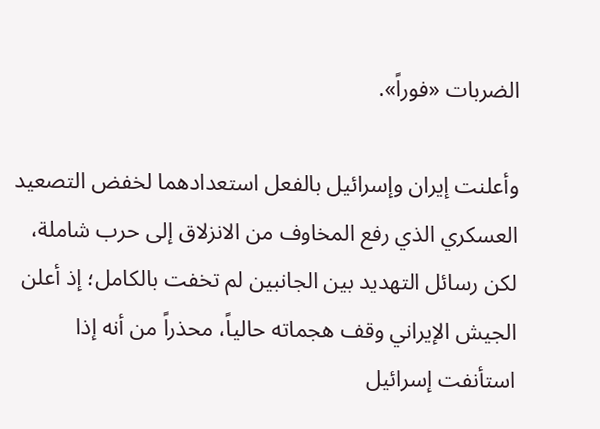الضربات «فوراً».

وأعلنت إيران وإسرائيل بالفعل استعدادهما لخفض التصعيد العسكري الذي رفع المخاوف من الانزلاق إلى حرب شاملة، لكن رسائل التهديد بين الجانبين لم تخفت بالكامل؛ إذ أعلن الجيش الإيراني وقف هجماته حالياً، محذراً من أنه إذا استأنفت إسرائيل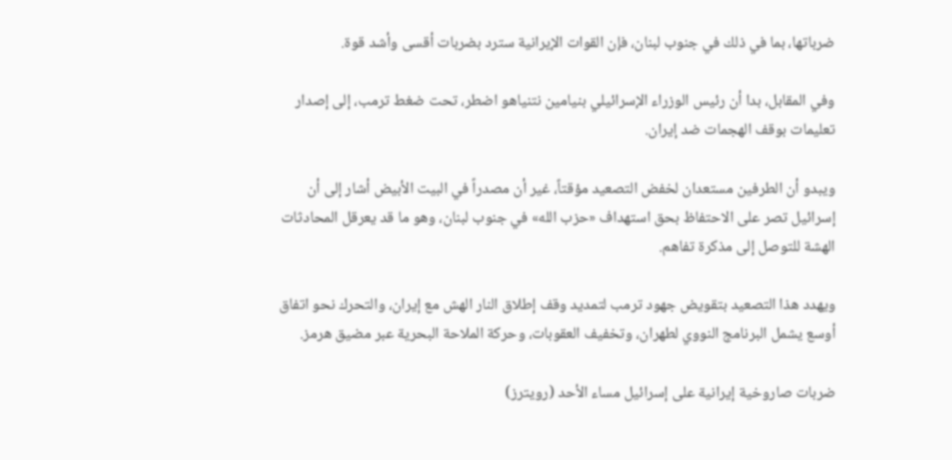ضرباتها، بما في ذلك في جنوب لبنان، فإن القوات الإيرانية سترد بضربات أقسى وأشد قوة.

وفي المقابل، بدا أن رئيس الوزراء الإسرائيلي بنيامين نتنياهو اضطر، تحت ضغط ترمب، إلى إصدار تعليمات بوقف الهجمات ضد إيران.

ويبدو أن الطرفين مستعدان لخفض التصعيد مؤقتاً، غير أن مصدراً في البيت الأبيض أشار إلى أن إسرائيل تصر على الاحتفاظ بحق استهداف «حزب الله» في جنوب لبنان، وهو ما قد يعرقل المحادثات الهشة للتوصل إلى مذكرة تفاهم.

ويهدد هذا التصعيد بتقويض جهود ترمب لتمديد وقف إطلاق النار الهش مع إيران، والتحرك نحو اتفاق أوسع يشمل البرنامج النووي لطهران، وتخفيف العقوبات، وحركة الملاحة البحرية عبر مضيق هرمز.

ضربات صاروخية إيرانية على إسرائيل مساء الأحد (رويترز)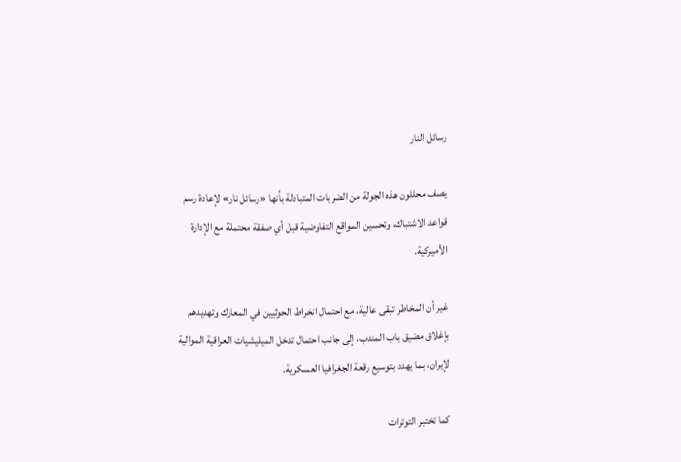رسائل النار

يصف محللون هذه الجولة من الضربات المتبادلة بأنها «رسائل نار» لإعادة رسم قواعد الاشتباك، وتحسين المواقع التفاوضية قبل أي صفقة محتملة مع الإدارة الأميركية.

غير أن المخاطر تبقى عالية، مع احتمال انخراط الحوثيين في المعارك وتهديدهم بإغلاق مضيق باب المندب، إلى جانب احتمال تدخل الميليشيات العراقية الموالية لإيران، بما يهدد بتوسيع رقعة الجغرافيا العسكرية.

كما تختبر التوترات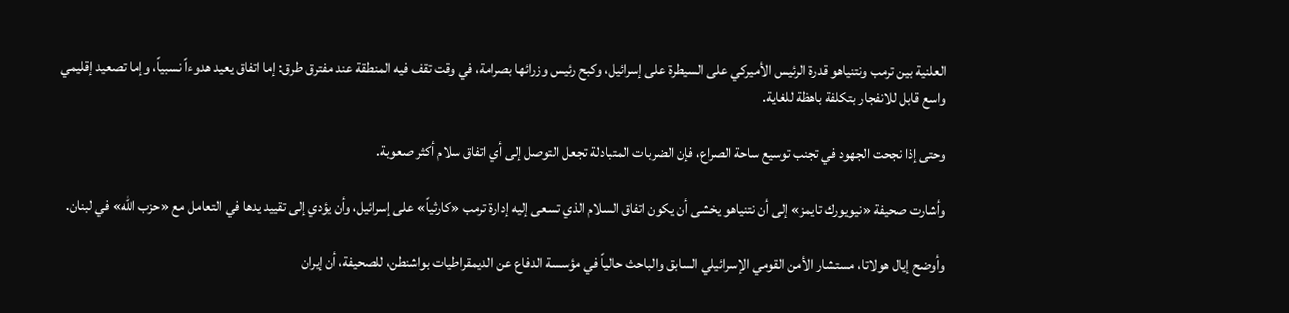العلنية بين ترمب ونتنياهو قدرة الرئيس الأميركي على السيطرة على إسرائيل، وكبح رئيس وزرائها بصرامة، في وقت تقف فيه المنطقة عند مفترق طرق: إما اتفاق يعيد هدوءاً نسبياً، وإما تصعيد إقليمي واسع قابل للانفجار بتكلفة باهظة للغاية.

وحتى إذا نجحت الجهود في تجنب توسيع ساحة الصراع، فإن الضربات المتبادلة تجعل التوصل إلى أي اتفاق سلام أكثر صعوبة.

وأشارت صحيفة «نيويورك تايمز» إلى أن نتنياهو يخشى أن يكون اتفاق السلام الذي تسعى إليه إدارة ترمب «كارثياً» على إسرائيل، وأن يؤدي إلى تقييد يدها في التعامل مع «حزب الله» في لبنان.

وأوضح إيال هولاتا، مستشار الأمن القومي الإسرائيلي السابق والباحث حالياً في مؤسسة الدفاع عن الديمقراطيات بواشنطن، للصحيفة، أن إيران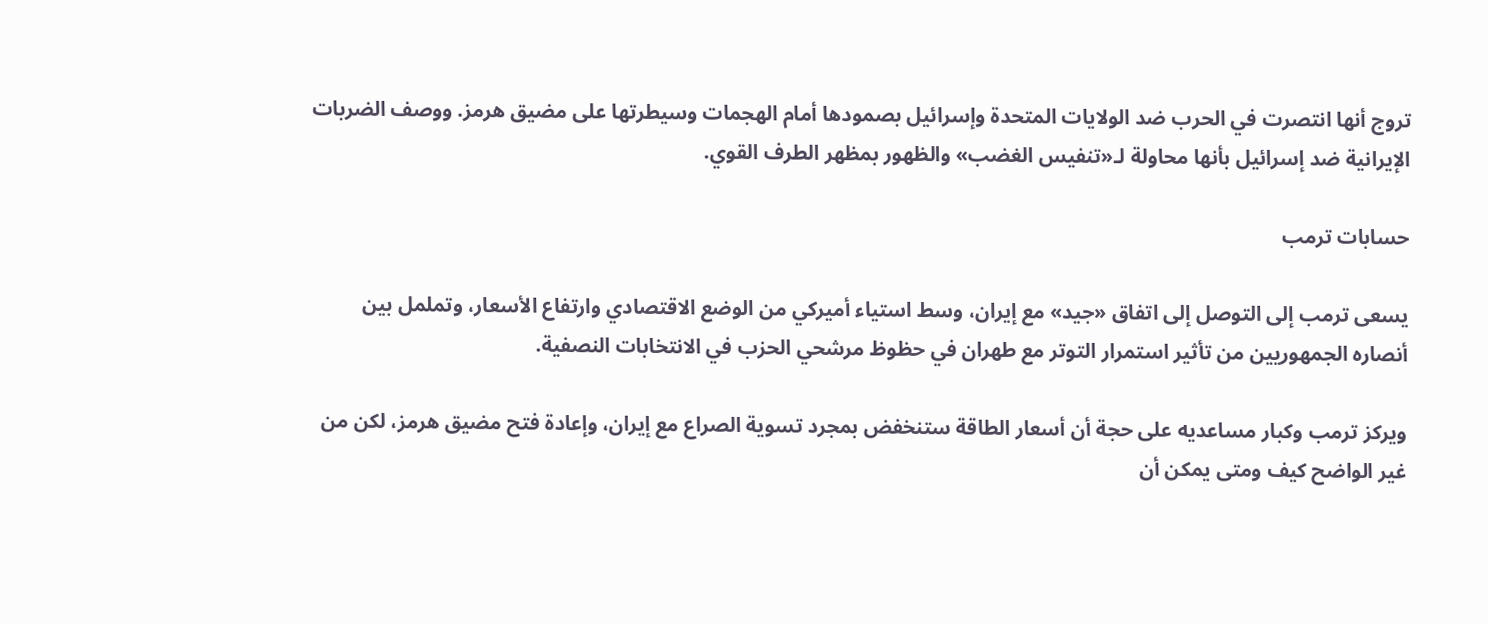تروج أنها انتصرت في الحرب ضد الولايات المتحدة وإسرائيل بصمودها أمام الهجمات وسيطرتها على مضيق هرمز. ووصف الضربات الإيرانية ضد إسرائيل بأنها محاولة لـ«تنفيس الغضب» والظهور بمظهر الطرف القوي.

حسابات ترمب

يسعى ترمب إلى التوصل إلى اتفاق «جيد» مع إيران، وسط استياء أميركي من الوضع الاقتصادي وارتفاع الأسعار، وتململ بين أنصاره الجمهوريين من تأثير استمرار التوتر مع طهران في حظوظ مرشحي الحزب في الانتخابات النصفية.

ويركز ترمب وكبار مساعديه على حجة أن أسعار الطاقة ستنخفض بمجرد تسوية الصراع مع إيران، وإعادة فتح مضيق هرمز، لكن من غير الواضح كيف ومتى يمكن أن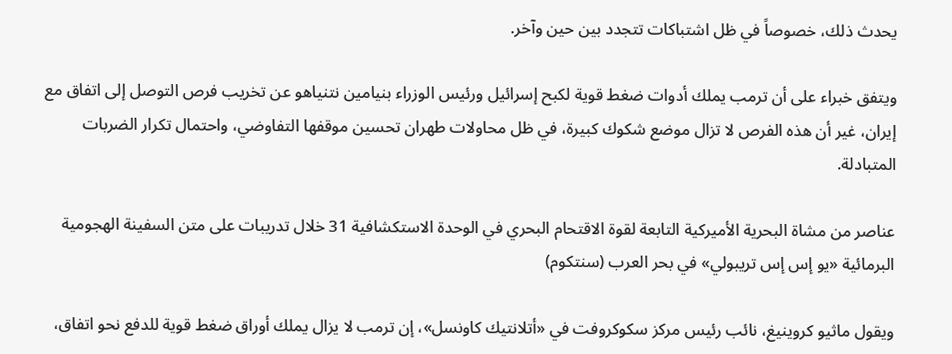يحدث ذلك، خصوصاً في ظل اشتباكات تتجدد بين حين وآخر.

ويتفق خبراء على أن ترمب يملك أدوات ضغط قوية لكبح إسرائيل ورئيس الوزراء بنيامين نتنياهو عن تخريب فرص التوصل إلى اتفاق مع إيران، غير أن هذه الفرص لا تزال موضع شكوك كبيرة، في ظل محاولات طهران تحسين موقفها التفاوضي، واحتمال تكرار الضربات المتبادلة.

عناصر من مشاة البحرية الأميركية التابعة لقوة الاقتحام البحري في الوحدة الاستكشافية 31 خلال تدريبات على متن السفينة الهجومية البرمائية «يو إس إس تريبولي» في بحر العرب (سنتكوم)

ويقول ماثيو كروينيغ، نائب رئيس مركز سكوكروفت في «أتلانتيك كاونسل»، إن ترمب لا يزال يملك أوراق ضغط قوية للدفع نحو اتفاق،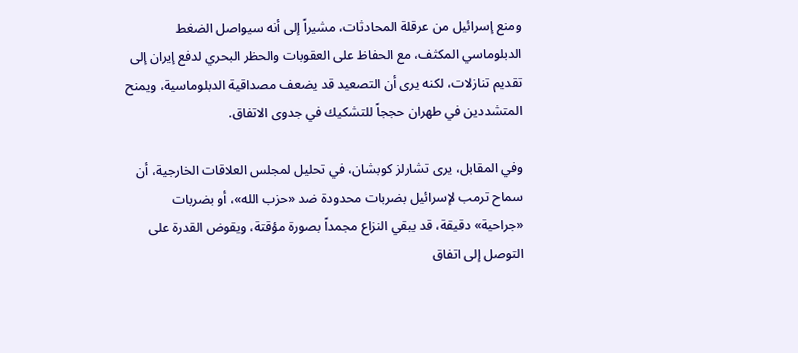ومنع إسرائيل من عرقلة المحادثات، مشيراً إلى أنه سيواصل الضغط الدبلوماسي المكثف، مع الحفاظ على العقوبات والحظر البحري لدفع إيران إلى تقديم تنازلات، لكنه يرى أن التصعيد قد يضعف مصداقية الدبلوماسية، ويمنح المتشددين في طهران حججاً للتشكيك في جدوى الاتفاق.

وفي المقابل، يرى تشارلز كوبشان، في تحليل لمجلس العلاقات الخارجية، أن سماح ترمب لإسرائيل بضربات محدودة ضد «حزب الله»، أو بضربات «جراحية» دقيقة، قد يبقي النزاع مجمداً بصورة مؤقتة، ويقوض القدرة على التوصل إلى اتفاق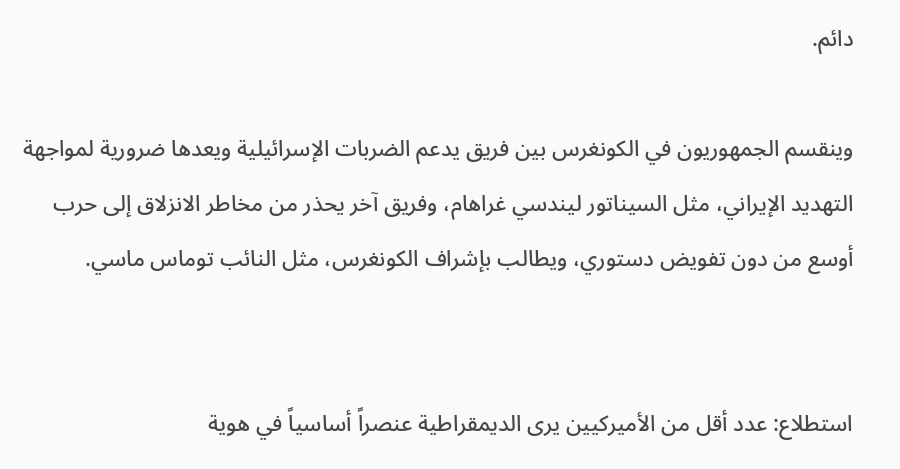دائم.

وينقسم الجمهوريون في الكونغرس بين فريق يدعم الضربات الإسرائيلية ويعدها ضرورية لمواجهة التهديد الإيراني، مثل السيناتور ليندسي غراهام، وفريق آخر يحذر من مخاطر الانزلاق إلى حرب أوسع من دون تفويض دستوري، ويطالب بإشراف الكونغرس، مثل النائب توماس ماسي.


استطلاع: عدد أقل من الأميركيين يرى الديمقراطية عنصراً أساسياً في هوية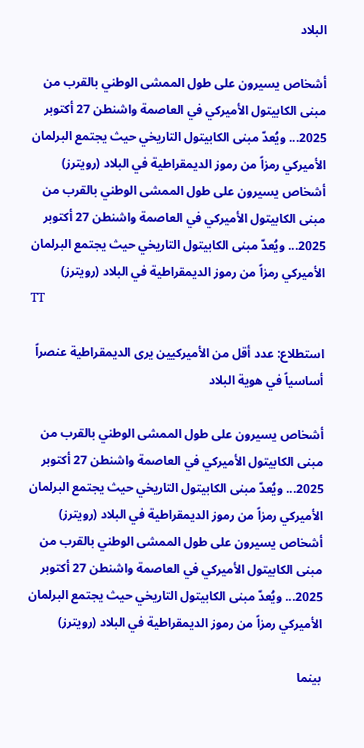البلاد

أشخاص يسيرون على طول الممشى الوطني بالقرب من مبنى الكابيتول الأميركي في العاصمة واشنطن 27 أكتوبر 2025... ويُعدّ مبنى الكابيتول التاريخي حيث يجتمع البرلمان الأميركي رمزاً من رموز الديمقراطية في البلاد (رويترز)
أشخاص يسيرون على طول الممشى الوطني بالقرب من مبنى الكابيتول الأميركي في العاصمة واشنطن 27 أكتوبر 2025... ويُعدّ مبنى الكابيتول التاريخي حيث يجتمع البرلمان الأميركي رمزاً من رموز الديمقراطية في البلاد (رويترز)
TT

استطلاع: عدد أقل من الأميركيين يرى الديمقراطية عنصراً أساسياً في هوية البلاد

أشخاص يسيرون على طول الممشى الوطني بالقرب من مبنى الكابيتول الأميركي في العاصمة واشنطن 27 أكتوبر 2025... ويُعدّ مبنى الكابيتول التاريخي حيث يجتمع البرلمان الأميركي رمزاً من رموز الديمقراطية في البلاد (رويترز)
أشخاص يسيرون على طول الممشى الوطني بالقرب من مبنى الكابيتول الأميركي في العاصمة واشنطن 27 أكتوبر 2025... ويُعدّ مبنى الكابيتول التاريخي حيث يجتمع البرلمان الأميركي رمزاً من رموز الديمقراطية في البلاد (رويترز)

بينما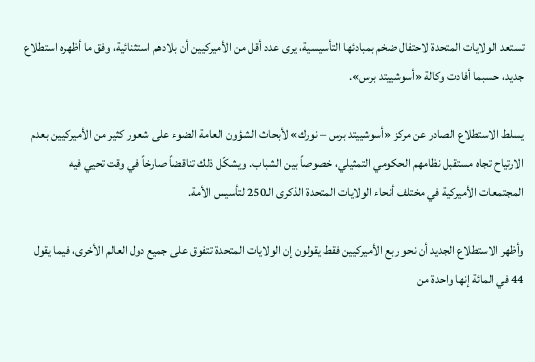تستعد الولايات المتحدة لاحتفال ضخم بمبادئها التأسيسية، يرى عدد أقل من الأميركيين أن بلادهم استثنائية، وفق ما أظهره استطلاع جديد، حسبما أفادت وكالة «أسوشييتد برس».

يسلط الاستطلاع الصادر عن مركز «أسوشييتد برس – نورك» لأبحاث الشؤون العامة الضوء على شعور كثير من الأميركيين بعدم الارتياح تجاه مستقبل نظامهم الحكومي التمثيلي، خصوصاً بين الشباب. ويشكّل ذلك تناقضاً صارخاً في وقت تحيي فيه المجتمعات الأميركية في مختلف أنحاء الولايات المتحدة الذكرى الـ250 لتأسيس الأمة.

وأظهر الاستطلاع الجديد أن نحو ربع الأميركيين فقط يقولون إن الولايات المتحدة تتفوق على جميع دول العالم الأخرى، فيما يقول 44 في المائة إنها واحدة من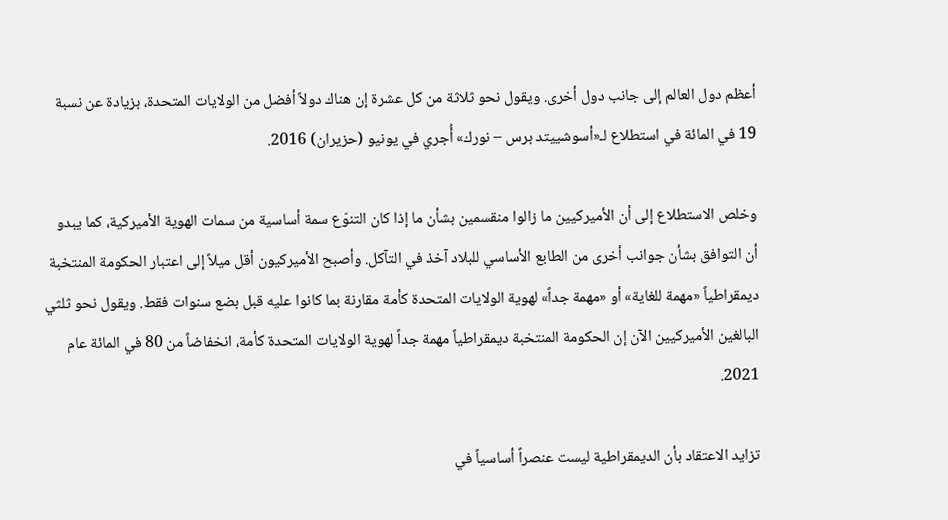أعظم دول العالم إلى جانب دول أخرى. ويقول نحو ثلاثة من كل عشرة إن هناك دولاً أفضل من الولايات المتحدة، بزيادة عن نسبة 19 في المائة في استطلاع لـ«أسوشييتد برس – نورك» أُجري في يونيو (حزيران) 2016.

وخلص الاستطلاع إلى أن الأميركيين ما زالوا منقسمين بشأن ما إذا كان التنوّع سمة أساسية من سمات الهوية الأميركية، كما يبدو أن التوافق بشأن جوانب أخرى من الطابع الأساسي للبلاد آخذ في التآكل. وأصبح الأميركيون أقل ميلاً إلى اعتبار الحكومة المنتخبة ديمقراطياً «مهمة للغاية» أو «مهمة جداً» لهوية الولايات المتحدة كأمة مقارنة بما كانوا عليه قبل بضع سنوات فقط. ويقول نحو ثلثي البالغين الأميركيين الآن إن الحكومة المنتخبة ديمقراطياً مهمة جداً لهوية الولايات المتحدة كأمة، انخفاضاً من 80 في المائة عام 2021.

تزايد الاعتقاد بأن الديمقراطية ليست عنصراً أساسياً في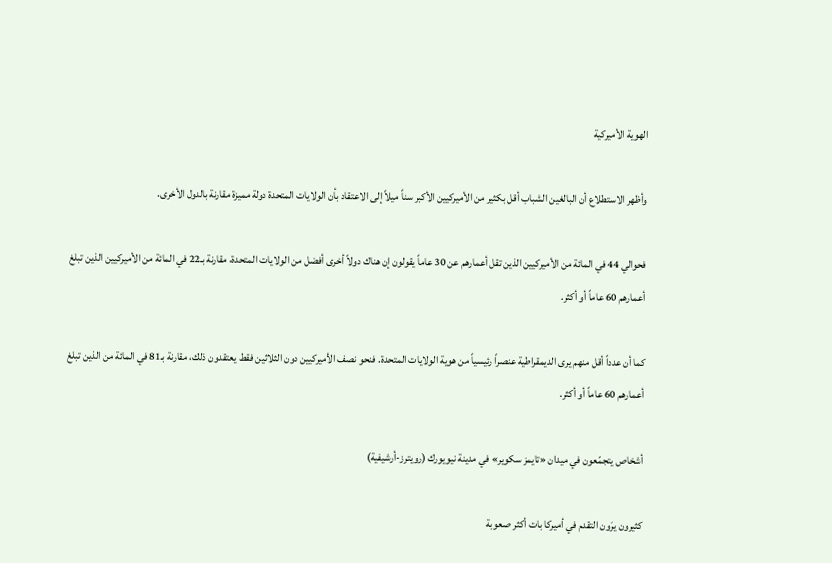الهوية الأميركية

وأظهر الاستطلاع أن البالغين الشباب أقل بكثير من الأميركيين الأكبر سناً ميلاً إلى الاعتقاد بأن الولايات المتحدة دولة مميزة مقارنة بالدول الأخرى.

فحوالي 44 في المائة من الأميركيين الذين تقل أعمارهم عن 30 عاماً يقولون إن هناك دولاً أخرى أفضل من الولايات المتحدة، مقارنة بـ22 في المائة من الأميركيين الذين تبلغ أعمارهم 60 عاماً أو أكثر.

كما أن عدداً أقل منهم يرى الديمقراطية عنصراً رئيسياً من هوية الولايات المتحدة. فنحو نصف الأميركيين دون الثلاثين فقط يعتقدون ذلك، مقارنة بـ81 في المائة من الذين تبلغ أعمارهم 60 عاماً أو أكثر.

أشخاص يتجمّعون في ميدان «تايمز سكوير» في مدينة نيويورك (رويترز-أرشيفية)

كثيرون يرَون التقدم في أميركا بات أكثر صعوبة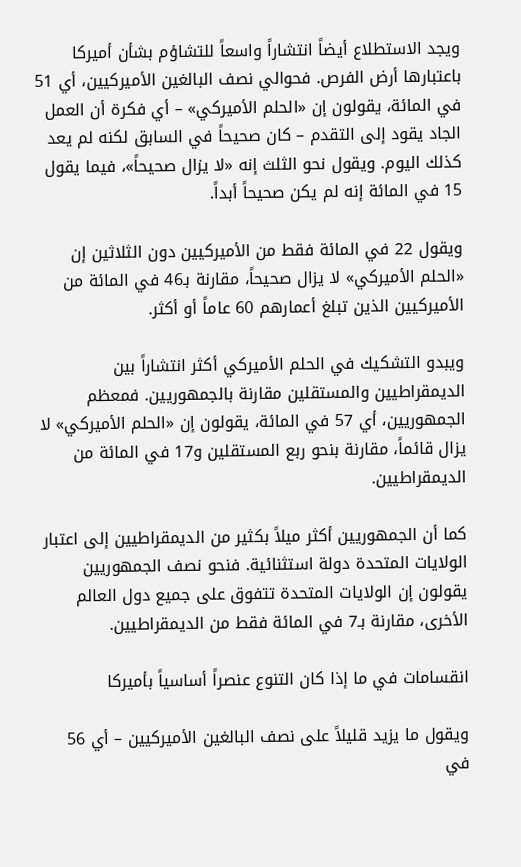ويجد الاستطلاع أيضاً انتشاراً واسعاً للتشاؤم بشأن أميركا باعتبارها أرض الفرص. فحوالي نصف البالغين الأميركيين، أي 51 في المائة، يقولون إن «الحلم الأميركي» – أي فكرة أن العمل الجاد يقود إلى التقدم – كان صحيحاً في السابق لكنه لم يعد كذلك اليوم. ويقول نحو الثلث إنه «لا يزال صحيحاً»، فيما يقول 15 في المائة إنه لم يكن صحيحاً أبداً.

ويقول 22 في المائة فقط من الأميركيين دون الثلاثين إن «الحلم الأميركي» لا يزال صحيحاً، مقارنة بـ46 في المائة من الأميركيين الذين تبلغ أعمارهم 60 عاماً أو أكثر.

ويبدو التشكيك في الحلم الأميركي أكثر انتشاراً بين الديمقراطيين والمستقلين مقارنة بالجمهوريين. فمعظم الجمهوريين، أي 57 في المائة، يقولون إن «الحلم الأميركي» لا يزال قائماً، مقارنة بنحو ربع المستقلين و17 في المائة من الديمقراطيين.

كما أن الجمهوريين أكثر ميلاً بكثير من الديمقراطيين إلى اعتبار الولايات المتحدة دولة استثنائية. فنحو نصف الجمهوريين يقولون إن الولايات المتحدة تتفوق على جميع دول العالم الأخرى، مقارنة بـ7 في المائة فقط من الديمقراطيين.

انقسامات في ما إذا كان التنوع عنصراً أساسياً بأميركا

ويقول ما يزيد قليلاً على نصف البالغين الأميركيين – أي 56 في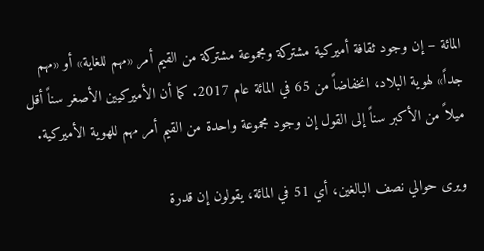المائة – إن وجود ثقافة أميركية مشتركة ومجموعة مشتركة من القيم أمر «مهم للغاية» أو «مهم جداً» لهوية البلاد، انخفاضاً من 65 في المائة عام 2017. كما أن الأميركيين الأصغر سناً أقل ميلاً من الأكبر سناً إلى القول إن وجود مجموعة واحدة من القيم أمر مهم للهوية الأميركية.

ويرى حوالي نصف البالغين، أي 51 في المائة، يقولون إن قدرة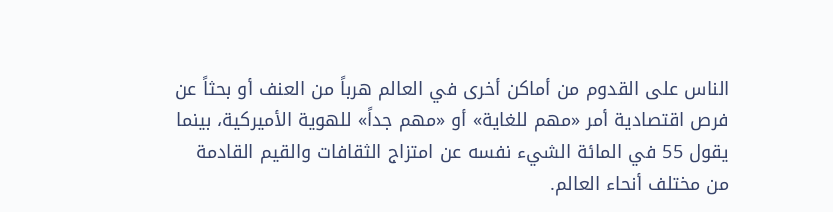الناس على القدوم من أماكن أخرى في العالم هرباً من العنف أو بحثاً عن فرص اقتصادية أمر «مهم للغاية» أو «مهم جداً» للهوية الأميركية، بينما يقول 55 في المائة الشيء نفسه عن امتزاج الثقافات والقيم القادمة من مختلف أنحاء العالم.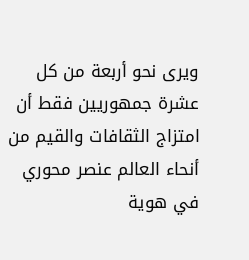ويرى نحو أربعة من كل عشرة جمهوريين فقط أن امتزاج الثقافات والقيم من أنحاء العالم عنصر محوري في هوية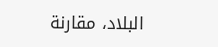البلاد، مقارنة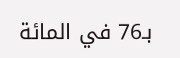بـ76 في المائة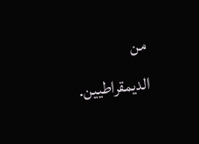من الديمقراطيين.